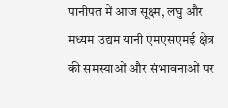पानीपत में आज सूक्ष्म, लघु और मध्यम उद्यम यानी एमएसएमई क्षेत्र की समस्याओं और संभावनाओं पर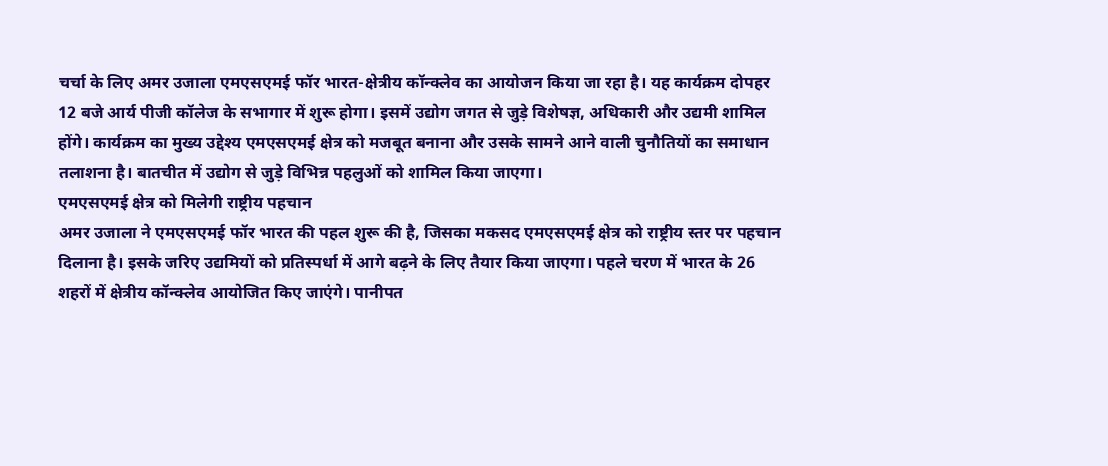चर्चा के लिए अमर उजाला एमएसएमई फॉर भारत-क्षेत्रीय कॉन्क्लेव का आयोजन किया जा रहा है। यह कार्यक्रम दोपहर 12 बजे आर्य पीजी कॉलेज के सभागार में शुरू होगा। इसमें उद्योग जगत से जुड़े विशेषज्ञ, अधिकारी और उद्यमी शामिल होंगे। कार्यक्रम का मुख्य उद्देश्य एमएसएमई क्षेत्र को मजबूत बनाना और उसके सामने आने वाली चुनौतियों का समाधान तलाशना है। बातचीत में उद्योग से जुड़े विभिन्न पहलुओं को शामिल किया जाएगा।
एमएसएमई क्षेत्र को मिलेगी राष्ट्रीय पहचान
अमर उजाला ने एमएसएमई फॉर भारत की पहल शुरू की है, जिसका मकसद एमएसएमई क्षेत्र को राष्ट्रीय स्तर पर पहचान दिलाना है। इसके जरिए उद्यमियों को प्रतिस्पर्धा में आगे बढ़ने के लिए तैयार किया जाएगा। पहले चरण में भारत के 26 शहरों में क्षेत्रीय कॉन्क्लेव आयोजित किए जाएंगे। पानीपत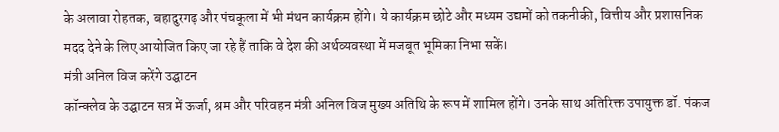के अलावा रोहतक, बहादुरगढ़ और पंचकूला में भी मंथन कार्यक्रम होंगे। ये कार्यक्रम छोटे और मध्यम उद्यमों को तकनीकी, वित्तीय और प्रशासनिक मदद देने के लिए आयोजित किए जा रहे हैं ताकि वे देश की अर्थव्यवस्था में मजबूत भूमिका निभा सकें।
मंत्री अनिल विज करेंगे उद्घाटन
कॉन्क्लेव के उद्घाटन सत्र में ऊर्जा, श्रम और परिवहन मंत्री अनिल विज मुख्य अतिथि के रूप में शामिल होंगे। उनके साथ अतिरिक्त उपायुक्त डॉ. पंकज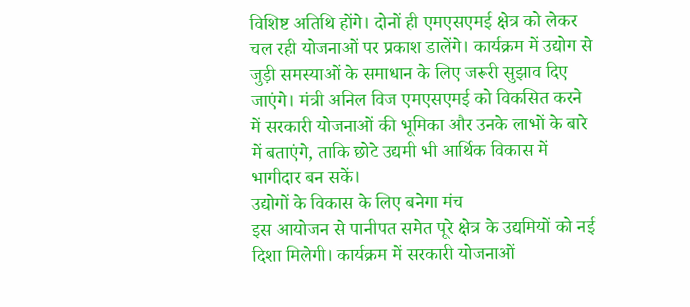विशिष्ट अतिथि होंगे। दोनों ही एमएसएमई क्षेत्र को लेकर चल रही योजनाओं पर प्रकाश डालेंगे। कार्यक्रम में उद्योग से जुड़ी समस्याओं के समाधान के लिए जरूरी सुझाव दिए जाएंगे। मंत्री अनिल विज एमएसएमई को विकसित करने में सरकारी योजनाओं की भूमिका और उनके लाभों के बारे में बताएंगे, ताकि छोटे उद्यमी भी आर्थिक विकास में भागीदार बन सकें।
उद्योगों के विकास के लिए बनेगा मंच
इस आयोजन से पानीपत समेत पूरे क्षेत्र के उद्यमियों को नई दिशा मिलेगी। कार्यक्रम में सरकारी योजनाओं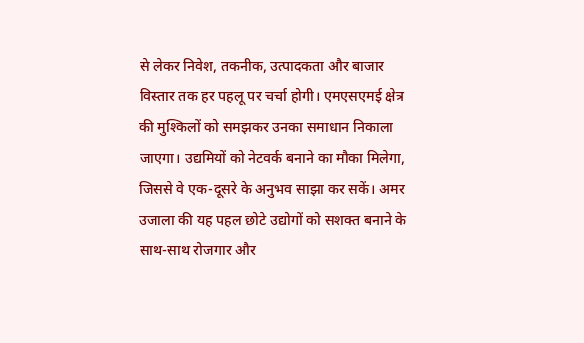से लेकर निवेश, तकनीक, उत्पादकता और बाजार विस्तार तक हर पहलू पर चर्चा होगी। एमएसएमई क्षेत्र की मुश्किलों को समझकर उनका समाधान निकाला जाएगा। उद्यमियों को नेटवर्क बनाने का मौका मिलेगा, जिससे वे एक-दूसरे के अनुभव साझा कर सकें। अमर उजाला की यह पहल छोटे उद्योगों को सशक्त बनाने के साथ-साथ रोजगार और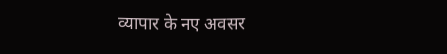व्यापार के नए अवसर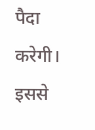पैदा करेगी। इससे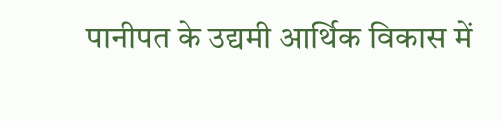पानीपत के उद्यमी आर्थिक विकास में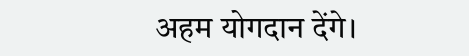अहम योगदान देंगे।